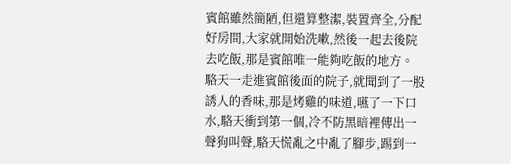賓館雖然簡陋,但還算整潔,裝置齊全,分配好房間,大家就開始洗嗽,然後一起去後院去吃飯,那是賓館唯一能夠吃飯的地方。
駱天一走進賓館後面的院子,就聞到了一股誘人的香味,那是烤雞的味道,嚥了一下口水,駱天衝到第一個,冷不防黑暗裡傳出一聲狗叫聲,駱天慌亂之中亂了腳步,踢到一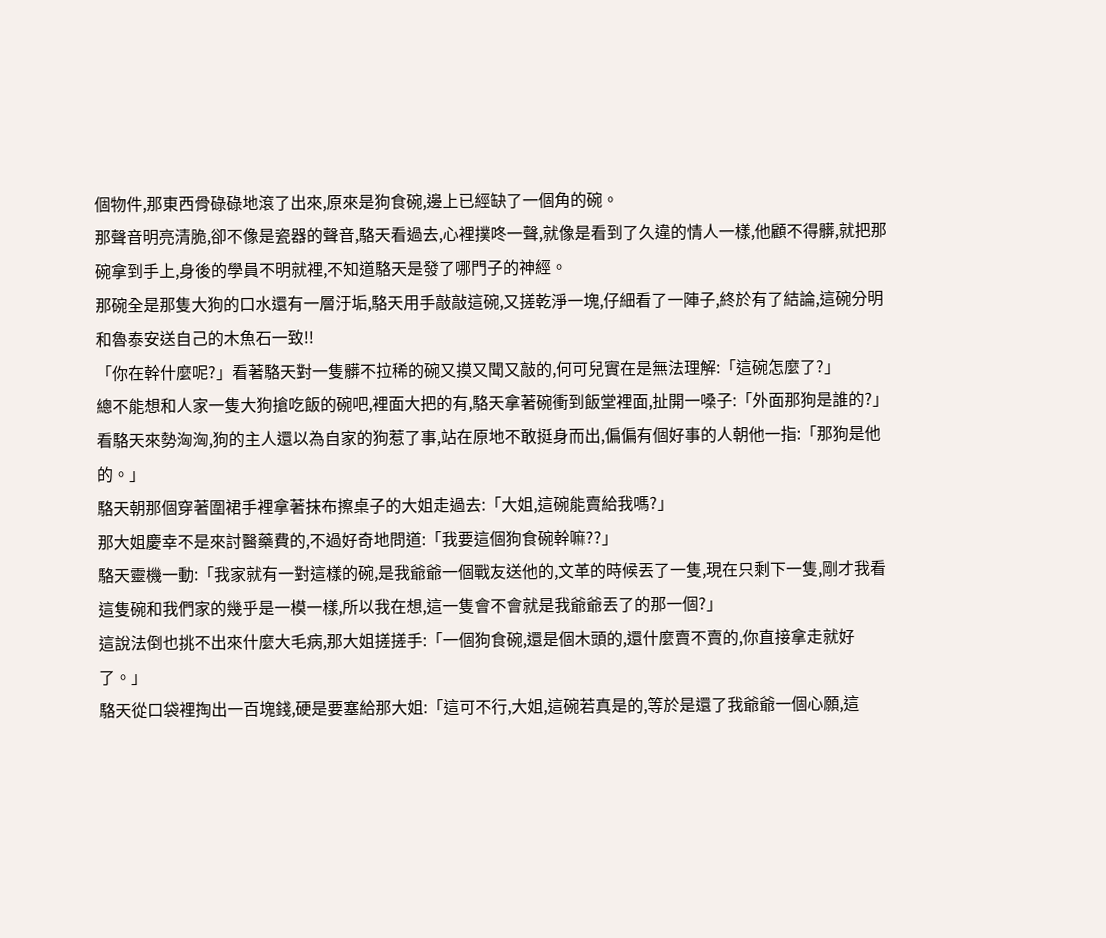個物件,那東西骨碌碌地滾了出來,原來是狗食碗,邊上已經缺了一個角的碗。
那聲音明亮清脆,卻不像是瓷器的聲音,駱天看過去,心裡撲咚一聲,就像是看到了久違的情人一樣,他顧不得髒,就把那碗拿到手上,身後的學員不明就裡,不知道駱天是發了哪門子的神經。
那碗全是那隻大狗的口水還有一層汙垢,駱天用手敲敲這碗,又搓乾淨一塊,仔細看了一陣子,終於有了結論,這碗分明和魯泰安送自己的木魚石一致!!
「你在幹什麼呢?」看著駱天對一隻髒不拉稀的碗又摸又聞又敲的,何可兒實在是無法理解:「這碗怎麼了?」
總不能想和人家一隻大狗搶吃飯的碗吧,裡面大把的有,駱天拿著碗衝到飯堂裡面,扯開一嗓子:「外面那狗是誰的?」
看駱天來勢洶洶,狗的主人還以為自家的狗惹了事,站在原地不敢挺身而出,偏偏有個好事的人朝他一指:「那狗是他的。」
駱天朝那個穿著圍裙手裡拿著抹布擦桌子的大姐走過去:「大姐,這碗能賣給我嗎?」
那大姐慶幸不是來討醫藥費的,不過好奇地問道:「我要這個狗食碗幹嘛??」
駱天靈機一動:「我家就有一對這樣的碗,是我爺爺一個戰友送他的,文革的時候丟了一隻,現在只剩下一隻,剛才我看這隻碗和我們家的幾乎是一模一樣,所以我在想,這一隻會不會就是我爺爺丟了的那一個?」
這說法倒也挑不出來什麼大毛病,那大姐搓搓手:「一個狗食碗,還是個木頭的,還什麼賣不賣的,你直接拿走就好了。」
駱天從口袋裡掏出一百塊錢,硬是要塞給那大姐:「這可不行,大姐,這碗若真是的,等於是還了我爺爺一個心願,這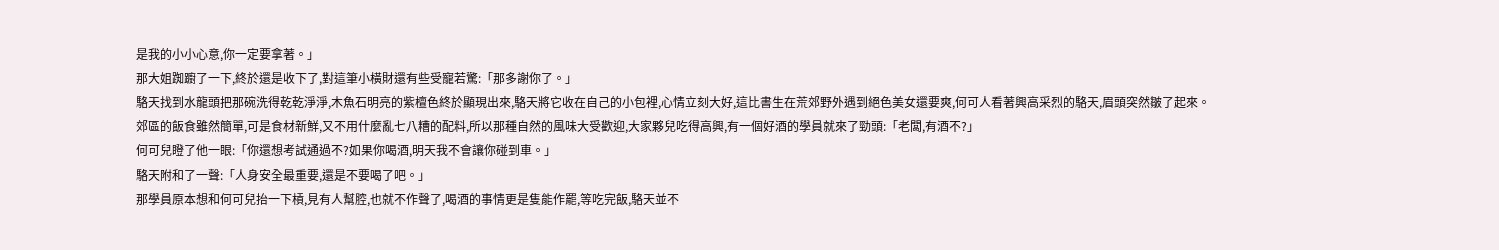是我的小小心意,你一定要拿著。」
那大姐踟躕了一下,終於還是收下了,對這筆小橫財還有些受寵若驚:「那多謝你了。」
駱天找到水龍頭把那碗洗得乾乾淨淨,木魚石明亮的紫檀色終於顯現出來,駱天將它收在自己的小包裡,心情立刻大好,這比書生在荒郊野外遇到絕色美女還要爽,何可人看著興高采烈的駱天,眉頭突然皺了起來。
郊區的飯食雖然簡單,可是食材新鮮,又不用什麼亂七八糟的配料,所以那種自然的風味大受歡迎,大家夥兒吃得高興,有一個好酒的學員就來了勁頭:「老闆,有酒不?」
何可兒瞪了他一眼:「你還想考試通過不?如果你喝酒,明天我不會讓你碰到車。」
駱天附和了一聲:「人身安全最重要,還是不要喝了吧。」
那學員原本想和何可兒抬一下槓,見有人幫腔,也就不作聲了,喝酒的事情更是隻能作罷,等吃完飯,駱天並不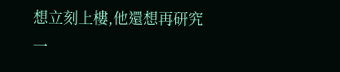想立刻上樓,他還想再研究一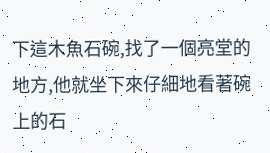下這木魚石碗,找了一個亮堂的地方,他就坐下來仔細地看著碗上的石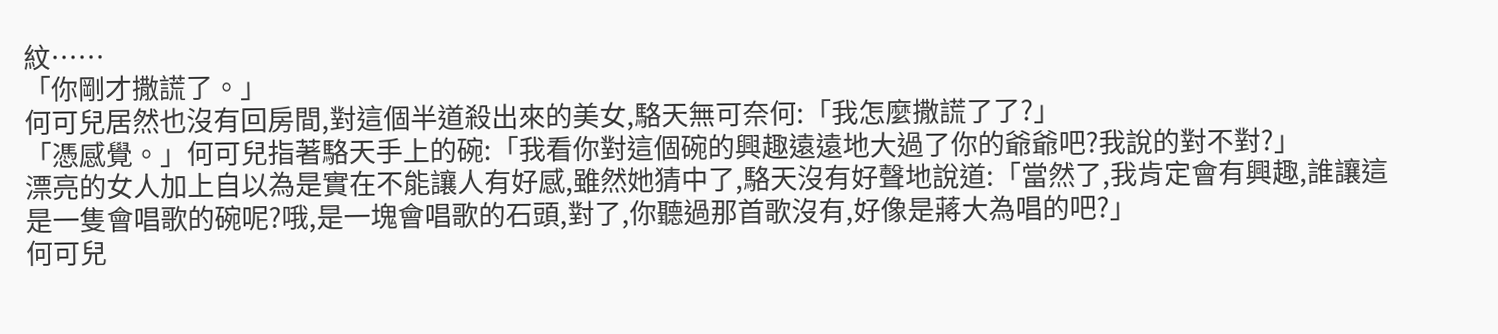紋……
「你剛才撒謊了。」
何可兒居然也沒有回房間,對這個半道殺出來的美女,駱天無可奈何:「我怎麼撒謊了了?」
「憑感覺。」何可兒指著駱天手上的碗:「我看你對這個碗的興趣遠遠地大過了你的爺爺吧?我說的對不對?」
漂亮的女人加上自以為是實在不能讓人有好感,雖然她猜中了,駱天沒有好聲地說道:「當然了,我肯定會有興趣,誰讓這是一隻會唱歌的碗呢?哦,是一塊會唱歌的石頭,對了,你聽過那首歌沒有,好像是蔣大為唱的吧?」
何可兒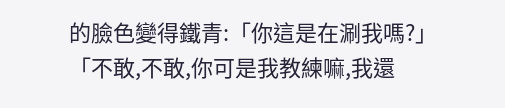的臉色變得鐵青:「你這是在涮我嗎?」
「不敢,不敢,你可是我教練嘛,我還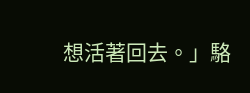想活著回去。」駱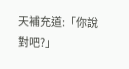天補充道:「你說對吧?」